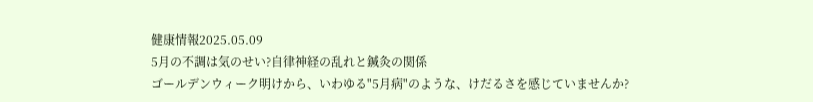健康情報2025.05.09
5月の不調は気のせい?自律神経の乱れと鍼灸の関係
ゴールデンウィーク明けから、いわゆる"5月病"のような、けだるさを感じていませんか?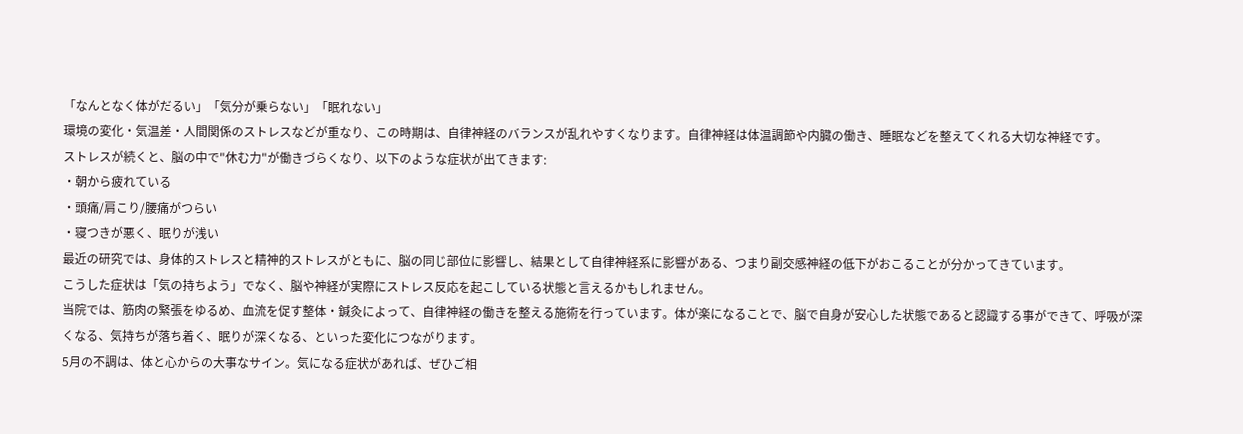「なんとなく体がだるい」「気分が乗らない」「眠れない」
環境の変化・気温差・人間関係のストレスなどが重なり、この時期は、自律神経のバランスが乱れやすくなります。自律神経は体温調節や内臓の働き、睡眠などを整えてくれる大切な神経です。
ストレスが続くと、脳の中で"休む力"が働きづらくなり、以下のような症状が出てきます:
・朝から疲れている
・頭痛/肩こり/腰痛がつらい
・寝つきが悪く、眠りが浅い
最近の研究では、身体的ストレスと精神的ストレスがともに、脳の同じ部位に影響し、結果として自律神経系に影響がある、つまり副交感神経の低下がおこることが分かってきています。
こうした症状は「気の持ちよう」でなく、脳や神経が実際にストレス反応を起こしている状態と言えるかもしれません。
当院では、筋肉の緊張をゆるめ、血流を促す整体・鍼灸によって、自律神経の働きを整える施術を行っています。体が楽になることで、脳で自身が安心した状態であると認識する事ができて、呼吸が深くなる、気持ちが落ち着く、眠りが深くなる、といった変化につながります。
5月の不調は、体と心からの大事なサイン。気になる症状があれば、ぜひご相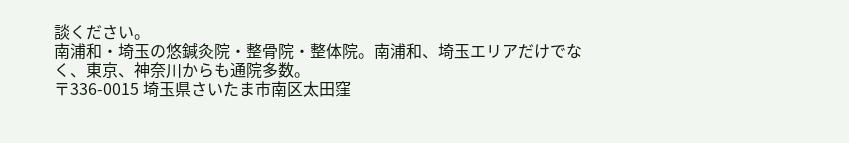談ください。
南浦和・埼玉の悠鍼灸院・整骨院・整体院。南浦和、埼玉エリアだけでなく、東京、神奈川からも通院多数。
〒336-0015 埼玉県さいたま市南区太田窪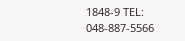1848-9 TEL: 048-887-5566